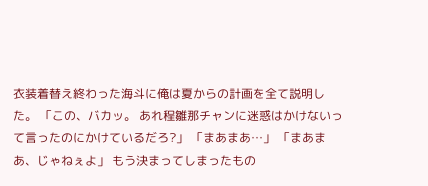衣装着替え終わった海斗に俺は夏からの計画を全て説明した。 「この、バカッ。 あれ程雛那チャンに迷惑はかけないって言ったのにかけているだろ?」 「まあまあ…」 「まあまあ、じゃねぇよ」 もう決まってしまったもの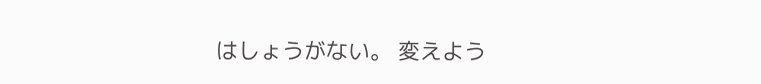はしょうがない。 変えよう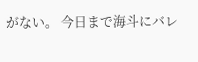がない。 今日まで海斗にバレ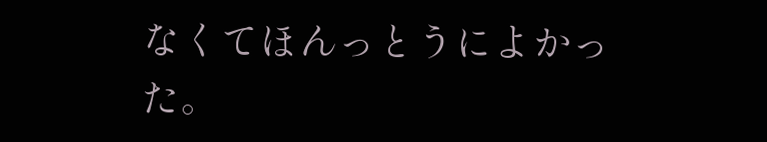なくてほんっとうによかった。